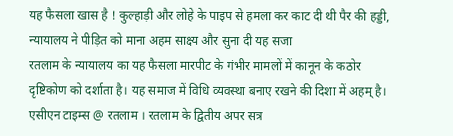यह फैसला खास है ! कुल्हाड़ी और लोहे के पाइप से हमला कर काट दी थी पैर की हड्डी, न्यायालय ने पीड़ित को माना अहम साक्ष्य और सुना दी यह सजा
रतलाम के न्यायालय का यह फैसला मारपीट के गंभीर मामलों में कानून के कठोर दृष्टिकोण को दर्शाता है। यह समाज में विधि व्यवस्था बनाए रखने की दिशा में अहम् है।
एसीएन टाइम्स @ रतलाम । रतलाम के द्वितीय अपर सत्र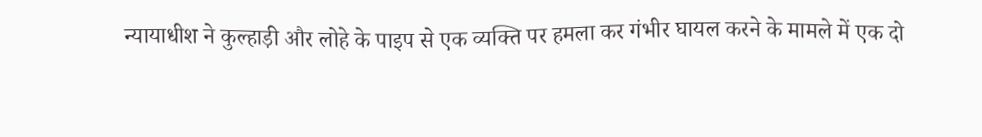न्यायाधीश ने कुल्हाड़ी और लोहे के पाइप से एक व्यक्ति पर हमला कर गंभीर घायल करने के मामले में एक दो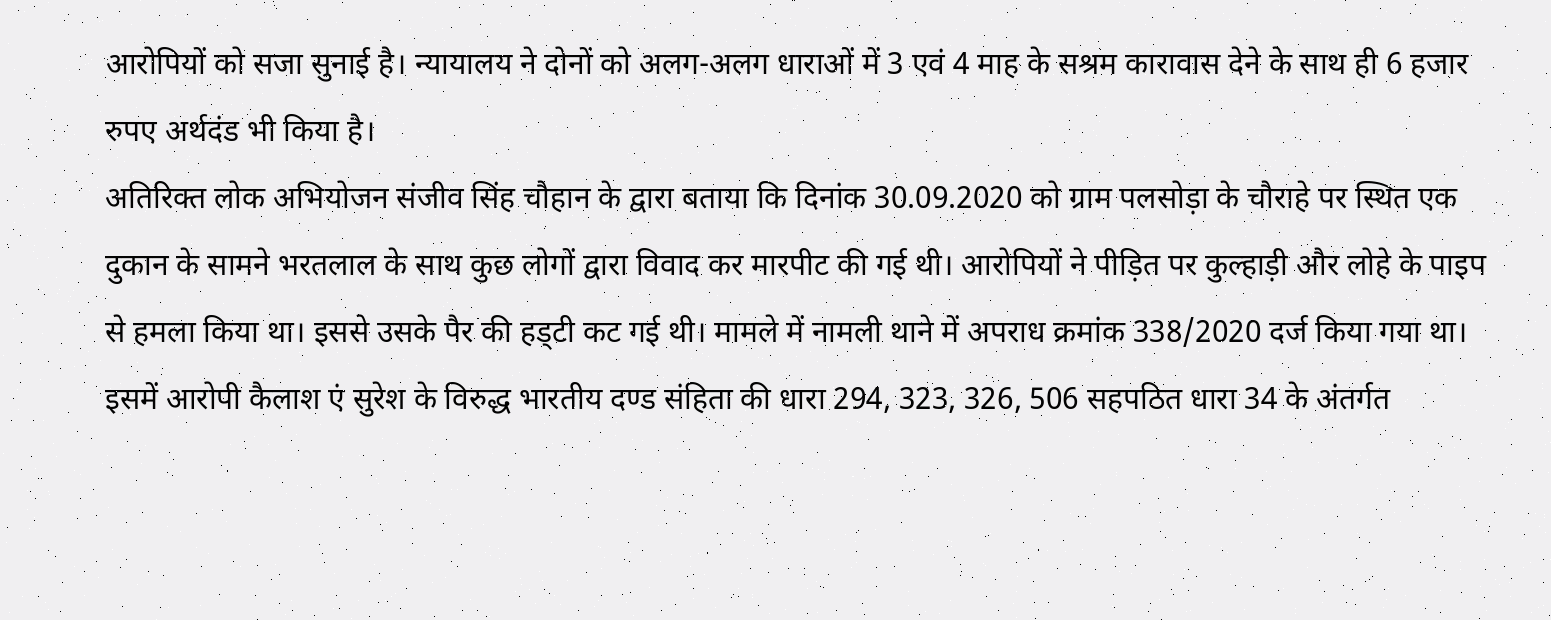आरोपियों को सजा सुनाई है। न्यायालय ने दोनों को अलग-अलग धाराओं में 3 एवं 4 माह के सश्रम कारावास देने के साथ ही 6 हजार रुपए अर्थदंड भी किया है।
अतिरिक्त लोक अभियोजन संजीव सिंह चौहान के द्वारा बताया कि दिनांक 30.09.2020 को ग्राम पलसोड़ा के चौराहे पर स्थित एक दुकान के सामने भरतलाल के साथ कुछ लोगों द्वारा विवाद कर मारपीट की गई थी। आरोपियों ने पीड़ित पर कुल्हाड़ी और लोहे के पाइप से हमला किया था। इससे उसके पैर की हड्टी कट गई थी। मामले में नामली थाने में अपराध क्रमांक 338/2020 दर्ज किया गया था। इसमें आरोपी कैलाश एं सुरेश के विरुद्ध भारतीय दण्ड संहिता की धारा 294, 323, 326, 506 सहपठित धारा 34 के अंतर्गत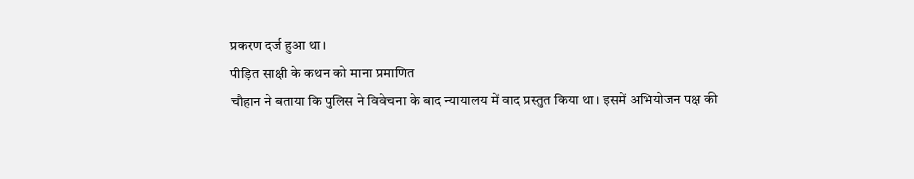प्रकरण दर्ज हुआ था।
पीड़ित साक्षी के कथन को माना प्रमाणित
चौहान ने बताया कि पुलिस ने विवेचना के बाद न्यायालय में वाद प्रस्तुत किया था। इसमें अभियोजन पक्ष की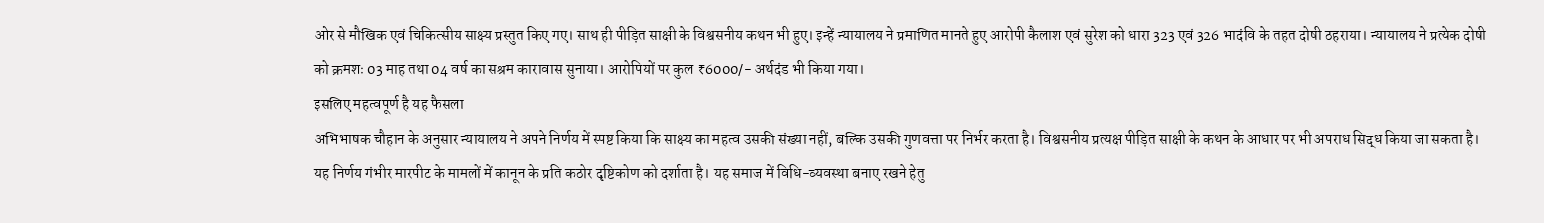ओर से मौखिक एवं चिकित्सीय साक्ष्य प्रस्तुत किए गए। साथ ही पीड़ित साक्षी के विश्वसनीय कथन भी हुए। इन्हें न्यायालय ने प्रमाणित मानते हुए आरोपी कैलाश एवं सुरेश को धारा 323 एवं 326 भादंवि के तहत दोषी ठहराया। न्यायालय ने प्रत्येक दोषी को क्रमशः 03 माह तथा 04 वर्ष का सश्रम कारावास सुनाया। आरोपियों पर कुल ₹6000/- अर्थदंड भी किया गया।
इसलिए महत्वपूर्ण है यह फैसला
अभिभाषक चौहान के अनुसार न्यायालय ने अपने निर्णय में स्पष्ट किया कि साक्ष्य का महत्व उसकी संख्या नहीं, बल्कि उसकी गुणवत्ता पर निर्भर करता है। विश्वसनीय प्रत्यक्ष पीड़ित साक्षी के कथन के आधार पर भी अपराध सिद्ध किया जा सकता है। यह निर्णय गंभीर मारपीट के मामलों में कानून के प्रति कठोर दृष्टिकोण को दर्शाता है। यह समाज में विधि-व्यवस्था बनाए रखने हेतु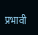प्रभावी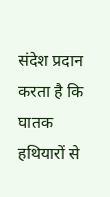संदेश प्रदान करता है कि घातक हथियारों से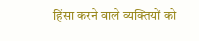हिंसा करने वाले व्यक्तियों को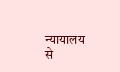न्यायालय से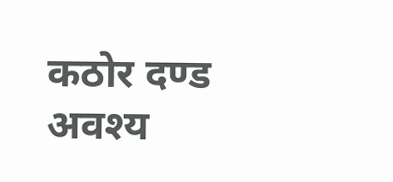कठोर दण्ड अवश्य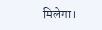मिलेगा।